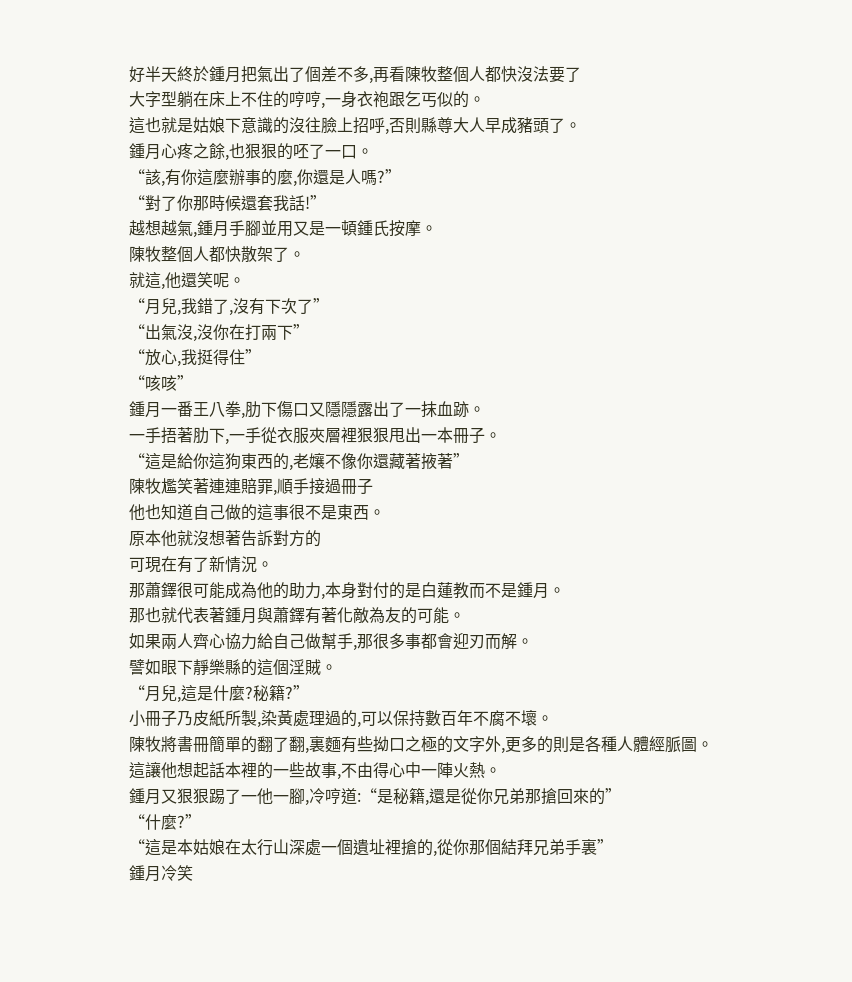好半天終於鍾月把氣出了個差不多,再看陳牧整個人都快沒法要了
大字型躺在床上不住的哼哼,一身衣袍跟乞丐似的。
這也就是姑娘下意識的沒往臉上招呼,否則縣尊大人早成豬頭了。
鍾月心疼之餘,也狠狠的呸了一口。
“該,有你這麼辦事的麼,你還是人嗎?”
“對了你那時候還套我話!”
越想越氣,鍾月手腳並用又是一頓鍾氏按摩。
陳牧整個人都快散架了。
就這,他還笑呢。
“月兒,我錯了,沒有下次了”
“出氣沒,沒你在打兩下”
“放心,我挺得住”
“咳咳”
鍾月一番王八拳,肋下傷口又隱隱露出了一抹血跡。
一手捂著肋下,一手從衣服夾層裡狠狠甩出一本冊子。
“這是給你這狗東西的,老孃不像你還藏著掖著”
陳牧尷笑著連連賠罪,順手接過冊子
他也知道自己做的這事很不是東西。
原本他就沒想著告訴對方的
可現在有了新情況。
那蕭鐸很可能成為他的助力,本身對付的是白蓮教而不是鍾月。
那也就代表著鍾月與蕭鐸有著化敵為友的可能。
如果兩人齊心協力給自己做幫手,那很多事都會迎刃而解。
譬如眼下靜樂縣的這個淫賊。
“月兒,這是什麼?秘籍?”
小冊子乃皮紙所製,染黃處理過的,可以保持數百年不腐不壞。
陳牧將書冊簡單的翻了翻,裏麵有些拗口之極的文字外,更多的則是各種人體經脈圖。
這讓他想起話本裡的一些故事,不由得心中一陣火熱。
鍾月又狠狠踢了一他一腳,冷哼道:“是秘籍,還是從你兄弟那搶回來的”
“什麼?”
“這是本姑娘在太行山深處一個遺址裡搶的,從你那個結拜兄弟手裏”
鍾月冷笑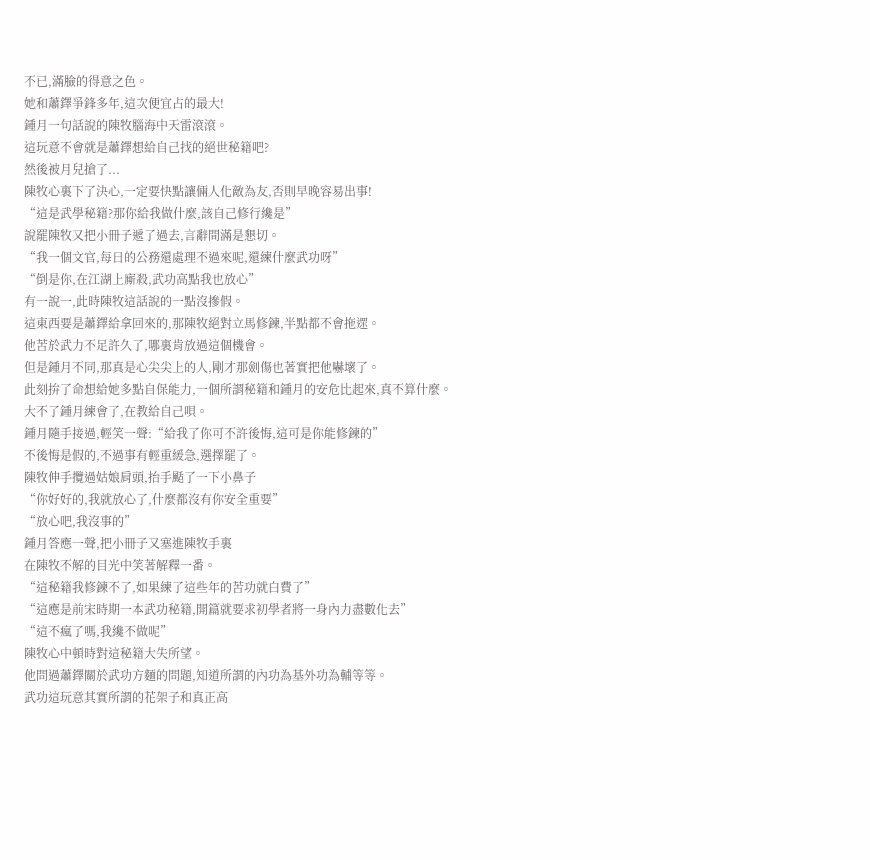不已,滿臉的得意之色。
她和蕭鐸爭鋒多年,這次便宜占的最大!
鍾月一句話說的陳牧腦海中天雷滾滾。
這玩意不會就是蕭鐸想給自己找的絕世秘籍吧?
然後被月兒搶了...
陳牧心裏下了決心,一定要快點讓倆人化敵為友,否則早晚容易出事!
“這是武學秘籍?那你給我做什麼,該自己修行纔是”
說罷陳牧又把小冊子遞了過去,言辭間滿是懇切。
“我一個文官,每日的公務還處理不過來呢,還練什麼武功呀”
“倒是你,在江湖上廝殺,武功高點我也放心”
有一說一,此時陳牧這話說的一點沒摻假。
這東西要是蕭鐸給拿回來的,那陳牧絕對立馬修鍊,半點都不會拖遝。
他苦於武力不足許久了,哪裏肯放過這個機會。
但是鍾月不同,那真是心尖尖上的人,剛才那劍傷也著實把他嚇壞了。
此刻拚了命想給她多點自保能力,一個所謂秘籍和鍾月的安危比起來,真不算什麼。
大不了鍾月練會了,在教給自己唄。
鍾月隨手接過,輕笑一聲:“給我了你可不許後悔,這可是你能修鍊的”
不後悔是假的,不過事有輕重緩急,選擇罷了。
陳牧伸手攬過姑娘肩頭,抬手颳了一下小鼻子
“你好好的,我就放心了,什麼都沒有你安全重要”
“放心吧,我沒事的”
鍾月答應一聲,把小冊子又塞進陳牧手裏
在陳牧不解的目光中笑著解釋一番。
“這秘籍我修鍊不了,如果練了這些年的苦功就白費了”
“這應是前宋時期一本武功秘籍,開篇就要求初學者將一身內力盡數化去”
“這不瘋了嗎,我纔不做呢”
陳牧心中頓時對這秘籍大失所望。
他問過蕭鐸關於武功方麵的問題,知道所謂的內功為基外功為輔等等。
武功這玩意其實所謂的花架子和真正高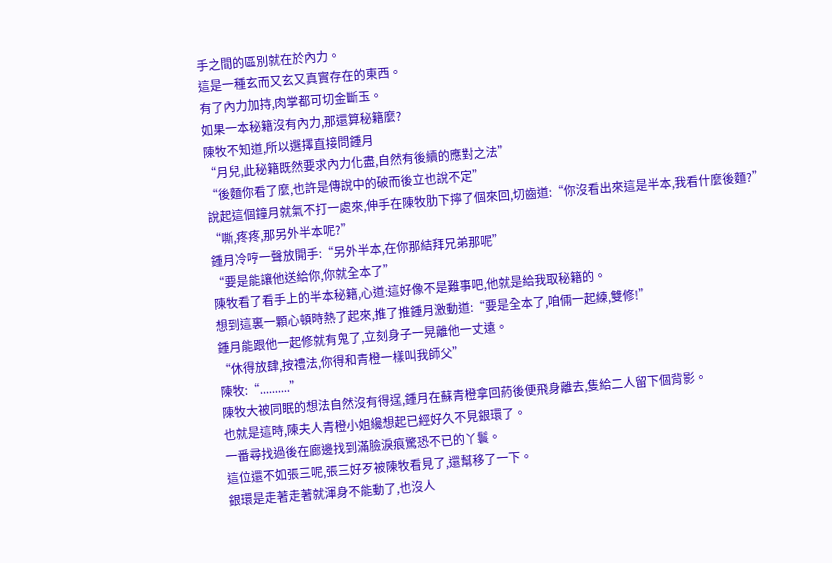手之間的區別就在於內力。
這是一種玄而又玄又真實存在的東西。
有了內力加持,肉掌都可切金斷玉。
如果一本秘籍沒有內力,那還算秘籍麼?
陳牧不知道,所以選擇直接問鍾月
“月兒,此秘籍既然要求內力化盡,自然有後續的應對之法”
“後麵你看了麼,也許是傳說中的破而後立也說不定”
說起這個鐘月就氣不打一處來,伸手在陳牧肋下擰了個來回,切齒道:“你沒看出來這是半本,我看什麼後麵?”
“嘶,疼疼,那另外半本呢?”
鍾月冷哼一聲放開手:“另外半本,在你那結拜兄弟那呢”
“要是能讓他送給你,你就全本了”
陳牧看了看手上的半本秘籍,心道:這好像不是難事吧,他就是給我取秘籍的。
想到這裏一顆心頓時熱了起來,推了推鍾月激動道:“要是全本了,咱倆一起練,雙修!”
鍾月能跟他一起修就有鬼了,立刻身子一晃離他一丈遠。
“休得放肆,按禮法,你得和青橙一樣叫我師父”
陳牧:“..........”
陳牧大被同眠的想法自然沒有得逞,鍾月在蘇青橙拿回葯後便飛身離去,隻給二人留下個背影。
也就是這時,陳夫人青橙小姐纔想起已經好久不見銀環了。
一番尋找過後在廊邊找到滿臉淚痕驚恐不已的丫鬟。
這位還不如張三呢,張三好歹被陳牧看見了,還幫移了一下。
銀環是走著走著就渾身不能動了,也沒人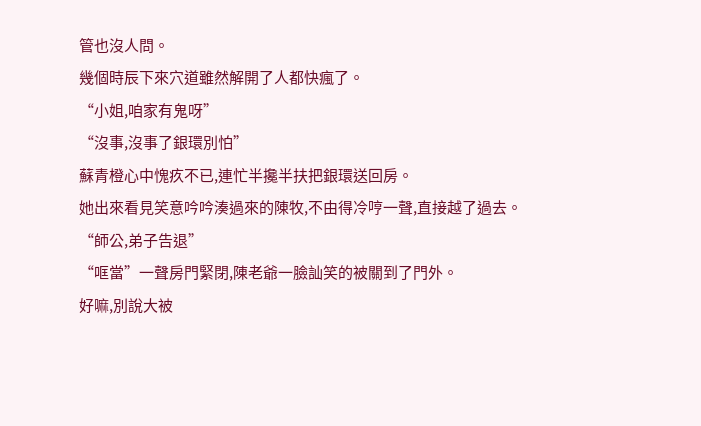管也沒人問。
幾個時辰下來穴道雖然解開了人都快瘋了。
“小姐,咱家有鬼呀”
“沒事,沒事了銀環別怕”
蘇青橙心中愧疚不已,連忙半攙半扶把銀環送回房。
她出來看見笑意吟吟湊過來的陳牧,不由得冷哼一聲,直接越了過去。
“師公,弟子告退”
“哐當”一聲房門緊閉,陳老爺一臉訕笑的被關到了門外。
好嘛,別說大被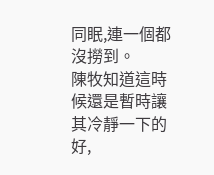同眠,連一個都沒撈到。
陳牧知道這時候還是暫時讓其冷靜一下的好,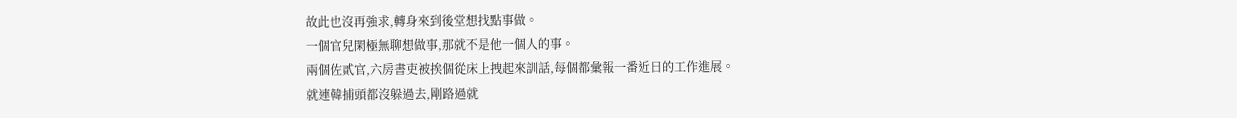故此也沒再強求,轉身來到後堂想找點事做。
一個官兒閑極無聊想做事,那就不是他一個人的事。
兩個佐貳官,六房書吏被挨個從床上拽起來訓話,每個都彙報一番近日的工作進展。
就連韓捕頭都沒躲過去,剛路過就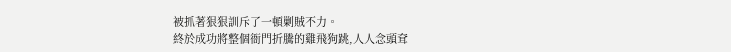被抓著狠狠訓斥了一頓剿賊不力。
終於成功將整個衙門折騰的雞飛狗跳,人人念頭耷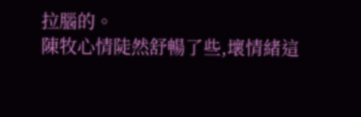拉腦的。
陳牧心情陡然舒暢了些,壞情緒這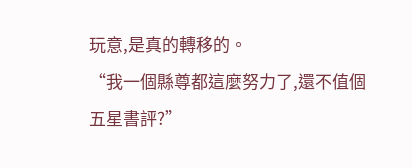玩意,是真的轉移的。
“我一個縣尊都這麼努力了,還不值個五星書評?”